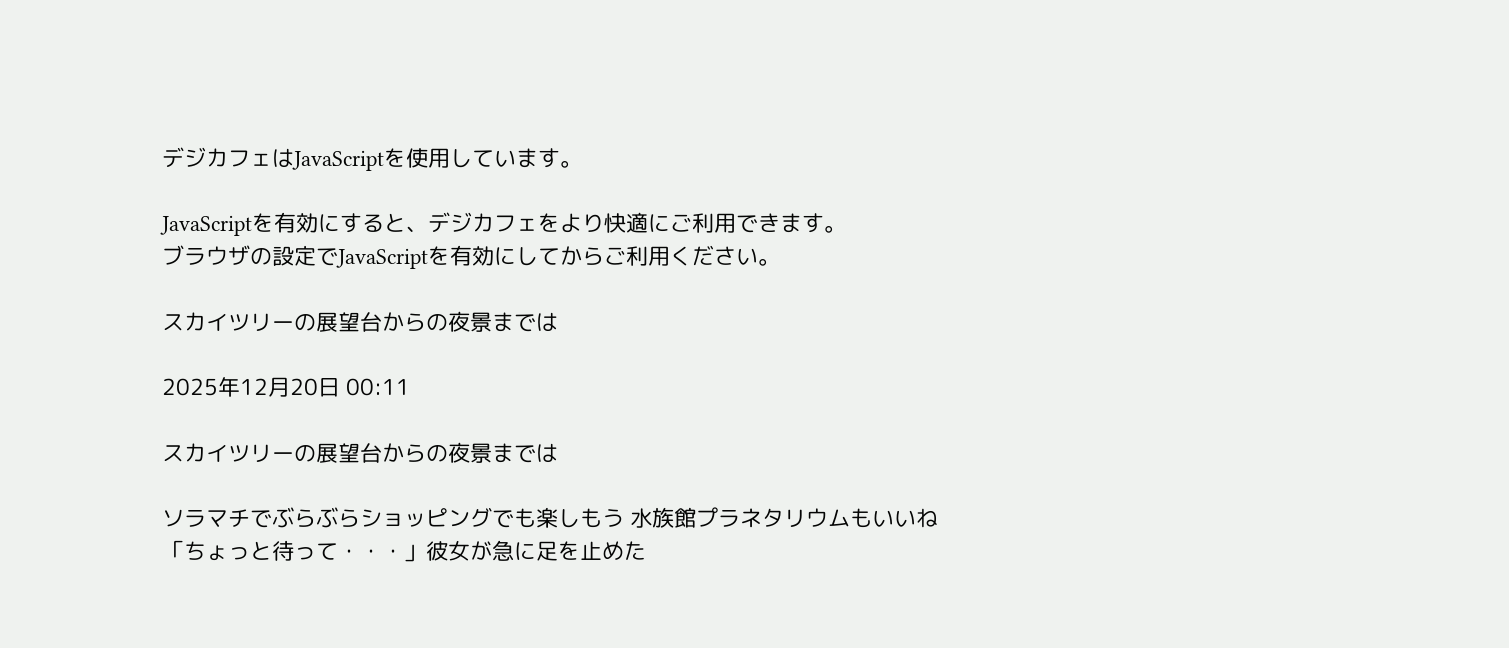デジカフェはJavaScriptを使用しています。

JavaScriptを有効にすると、デジカフェをより快適にご利用できます。
ブラウザの設定でJavaScriptを有効にしてからご利用ください。

スカイツリーの展望台からの夜景までは

2025年12月20日 00:11

スカイツリーの展望台からの夜景までは

ソラマチでぶらぶらショッピングでも楽しもう 水族館プラネタリウムもいいね
「ちょっと待って・・・」彼女が急に足を止めた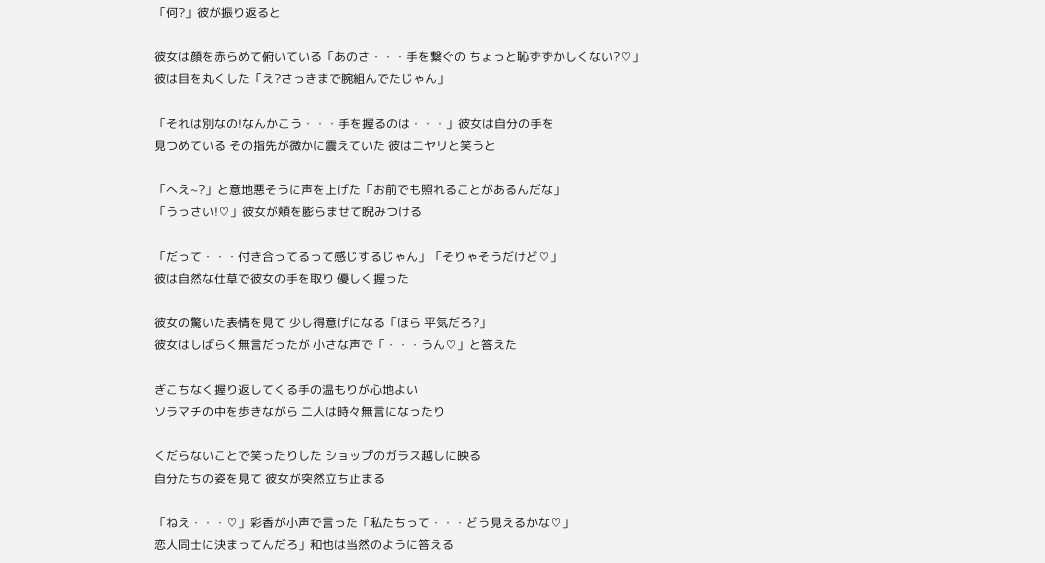「何?」彼が振り返ると

彼女は顔を赤らめて俯いている「あのさ・・・手を繋ぐの ちょっと恥ずずかしくない?♡」
彼は目を丸くした「え?さっきまで腕組んでたじゃん」

「それは別なの!なんかこう・・・手を握るのは・・・」彼女は自分の手を
見つめている その指先が微かに震えていた 彼はニヤリと笑うと

「へえ~?」と意地悪そうに声を上げた「お前でも照れることがあるんだな」
「うっさい!♡」彼女が頬を膨らませて睨みつける

「だって・・・付き合ってるって感じするじゃん」「そりゃそうだけど♡」
彼は自然な仕草で彼女の手を取り 優しく握った

彼女の驚いた表情を見て 少し得意げになる「ほら 平気だろ?」
彼女はしばらく無言だったが 小さな声で「・・・うん♡」と答えた

ぎこちなく握り返してくる手の温もりが心地よい
ソラマチの中を歩きながら 二人は時々無言になったり

くだらないことで笑ったりした ショップのガラス越しに映る
自分たちの姿を見て 彼女が突然立ち止まる

「ねえ・・・♡」彩香が小声で言った「私たちって・・・どう見えるかな♡」
恋人同士に決まってんだろ」和也は当然のように答える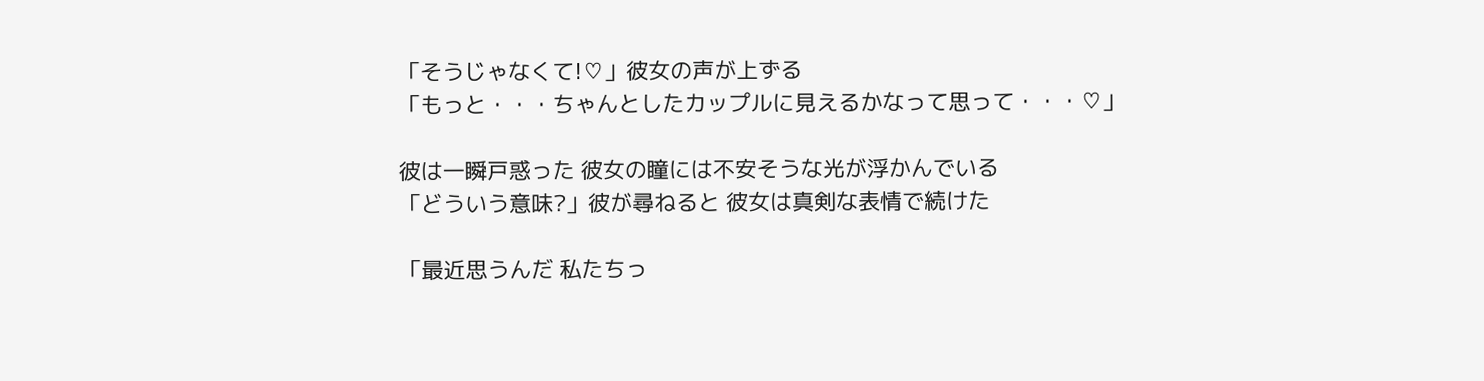「そうじゃなくて!♡」彼女の声が上ずる
「もっと・・・ちゃんとしたカップルに見えるかなって思って・・・♡」

彼は一瞬戸惑った 彼女の瞳には不安そうな光が浮かんでいる
「どういう意味?」彼が尋ねると 彼女は真剣な表情で続けた

「最近思うんだ 私たちっ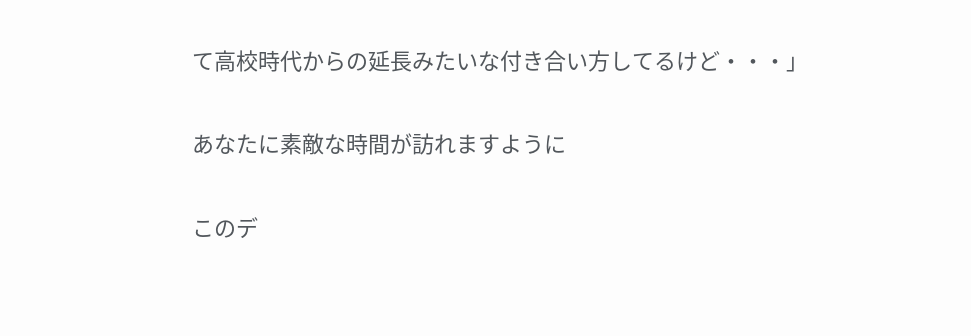て高校時代からの延長みたいな付き合い方してるけど・・・」

あなたに素敵な時間が訪れますように

このデ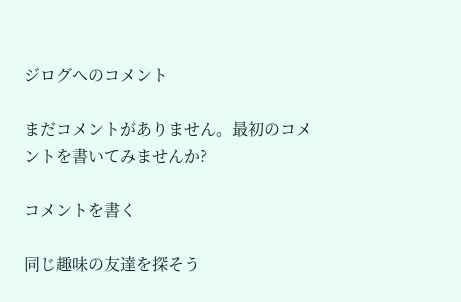ジログへのコメント

まだコメントがありません。最初のコメントを書いてみませんか?

コメントを書く

同じ趣味の友達を探そう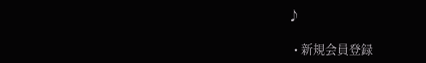♪

  • 新規会員登録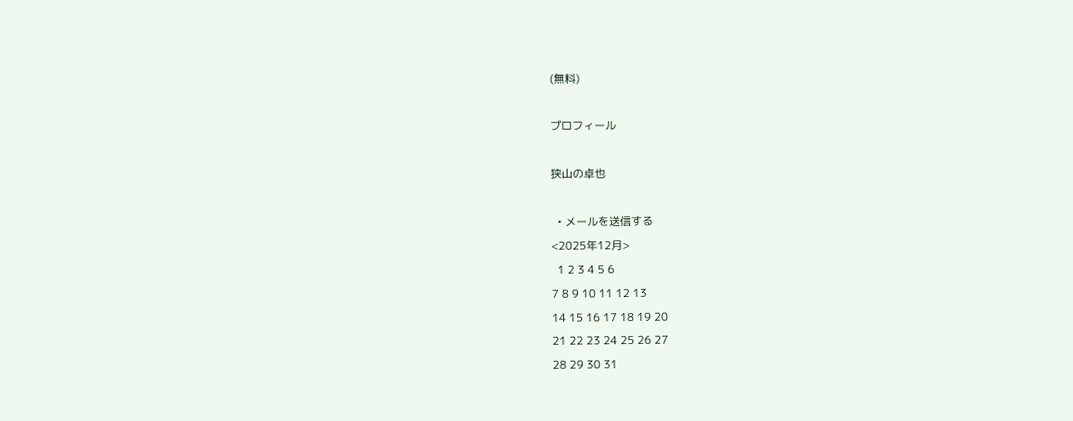(無料)

プロフィール

狭山の卓也

  • メールを送信する
<2025年12月>
  1 2 3 4 5 6
7 8 9 10 11 12 13
14 15 16 17 18 19 20
21 22 23 24 25 26 27
28 29 30 31